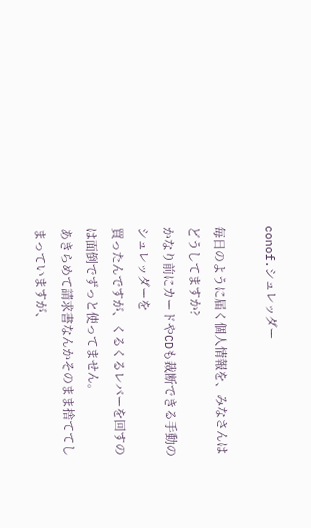conof.シュレッダー

毎日のように届く個人情報を、みなさんはどうしてますか?
かなり前にカードやCDも裁断できる手動のシュレッダーを
買ったんですが、くるくるレバーを回すのは面倒でずっと使ってません。
あきらめて請求書なんかそのまま捨ててしまっていますが、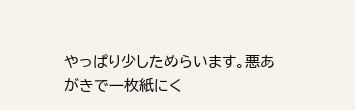やっぱり少しためらいます。悪あがきで一枚紙にく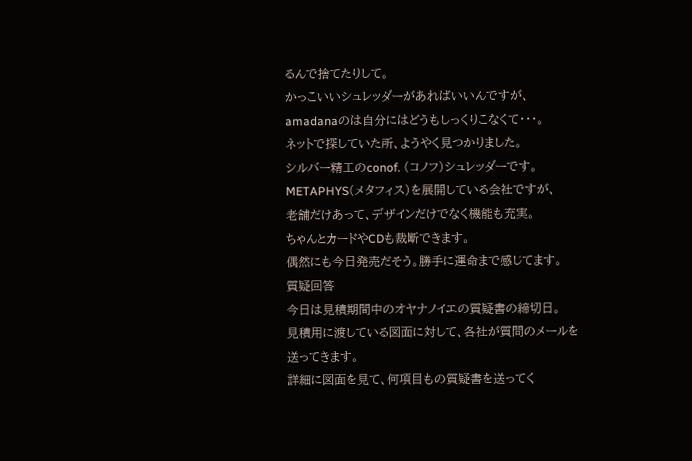るんで捨てたりして。
かっこいいシュレッダーがあればいいんですが、
amadanaのは自分にはどうもしっくりこなくて・・・。
ネットで探していた所、ようやく見つかりました。
シルバー精工のconof. (コノフ)シュレッダーです。
METAPHYS(メタフィス)を展開している会社ですが、
老舗だけあって、デザインだけでなく機能も充実。
ちゃんとカードやCDも裁断できます。
偶然にも今日発売だそう。勝手に運命まで感じてます。
質疑回答
今日は見積期間中のオヤナノイエの質疑書の締切日。
見積用に渡している図面に対して、各社が質問のメールを
送ってきます。
詳細に図面を見て、何項目もの質疑書を送ってく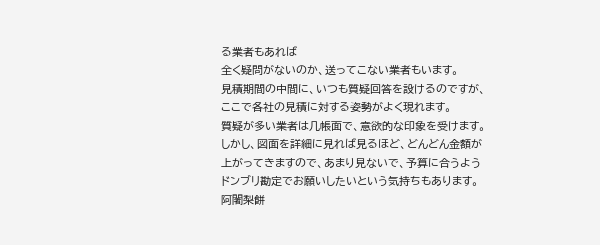る業者もあれば
全く疑問がないのか、送ってこない業者もいます。
見積期間の中間に、いつも質疑回答を設けるのですが、
ここで各社の見積に対する姿勢がよく現れます。
質疑が多い業者は几帳面で、意欲的な印象を受けます。
しかし、図面を詳細に見れば見るほど、どんどん金額が
上がってきますので、あまり見ないで、予算に合うよう
ドンブリ勘定でお願いしたいという気持ちもあります。
阿闍梨餅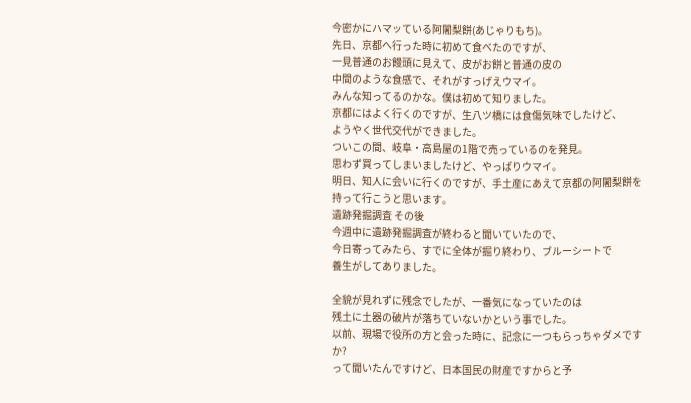今密かにハマッている阿闍梨餅(あじゃりもち)。
先日、京都へ行った時に初めて食べたのですが、
一見普通のお饅頭に見えて、皮がお餅と普通の皮の
中間のような食感で、それがすっげえウマイ。
みんな知ってるのかな。僕は初めて知りました。
京都にはよく行くのですが、生八ツ橋には食傷気味でしたけど、
ようやく世代交代ができました。
ついこの間、岐阜・高島屋の1階で売っているのを発見。
思わず買ってしまいましたけど、やっぱりウマイ。
明日、知人に会いに行くのですが、手土産にあえて京都の阿闍梨餅を
持って行こうと思います。
遺跡発掘調査 その後
今週中に遺跡発掘調査が終わると聞いていたので、
今日寄ってみたら、すでに全体が掘り終わり、ブルーシートで
養生がしてありました。

全貌が見れずに残念でしたが、一番気になっていたのは
残土に土器の破片が落ちていないかという事でした。
以前、現場で役所の方と会った時に、記念に一つもらっちゃダメですか?
って聞いたんですけど、日本国民の財産ですからと予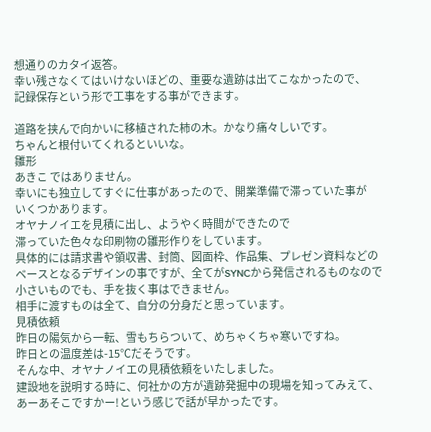想通りのカタイ返答。
幸い残さなくてはいけないほどの、重要な遺跡は出てこなかったので、
記録保存という形で工事をする事ができます。

道路を挟んで向かいに移植された柿の木。かなり痛々しいです。
ちゃんと根付いてくれるといいな。
雛形
あきこ ではありません。
幸いにも独立してすぐに仕事があったので、開業準備で滞っていた事が
いくつかあります。
オヤナノイエを見積に出し、ようやく時間ができたので
滞っていた色々な印刷物の雛形作りをしています。
具体的には請求書や領収書、封筒、図面枠、作品集、プレゼン資料などの
ベースとなるデザインの事ですが、全てがSYNCから発信されるものなので
小さいものでも、手を抜く事はできません。
相手に渡すものは全て、自分の分身だと思っています。
見積依頼
昨日の陽気から一転、雪もちらついて、めちゃくちゃ寒いですね。
昨日との温度差は-15℃だそうです。
そんな中、オヤナノイエの見積依頼をいたしました。
建設地を説明する時に、何社かの方が遺跡発掘中の現場を知ってみえて、
あーあそこですかー!という感じで話が早かったです。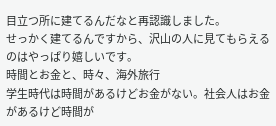目立つ所に建てるんだなと再認識しました。
せっかく建てるんですから、沢山の人に見てもらえるのはやっぱり嬉しいです。
時間とお金と、時々、海外旅行
学生時代は時間があるけどお金がない。社会人はお金があるけど時間が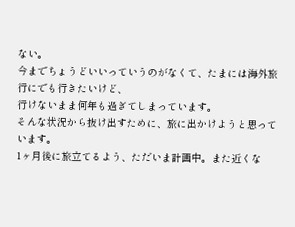ない。
今までちょうどいいっていうのがなくて、たまには海外旅行にでも行きたいけど、
行けないまま何年も過ぎてしまっています。
そんな状況から抜け出すために、旅に出かけようと思っています。
1ヶ月後に旅立てるよう、ただいま計画中。また近くな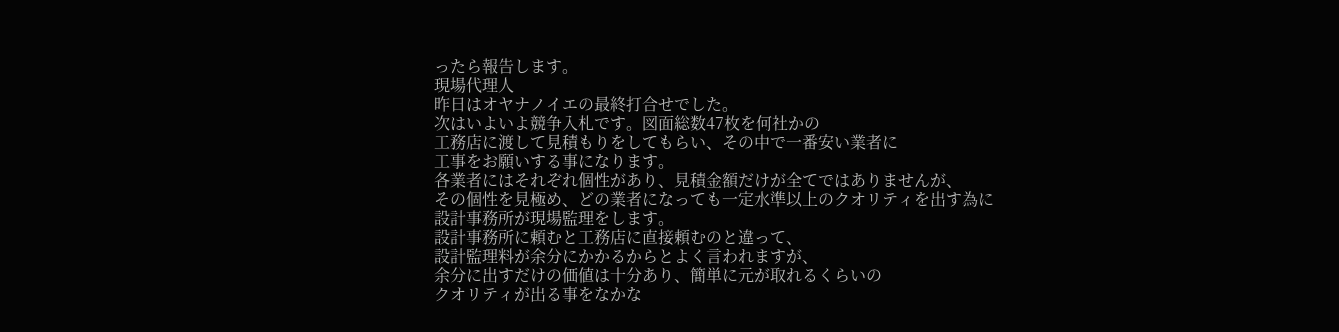ったら報告します。
現場代理人
昨日はオヤナノイエの最終打合せでした。
次はいよいよ競争入札です。図面総数47枚を何社かの
工務店に渡して見積もりをしてもらい、その中で一番安い業者に
工事をお願いする事になります。
各業者にはそれぞれ個性があり、見積金額だけが全てではありませんが、
その個性を見極め、どの業者になっても一定水準以上のクオリティを出す為に
設計事務所が現場監理をします。
設計事務所に頼むと工務店に直接頼むのと違って、
設計監理料が余分にかかるからとよく言われますが、
余分に出すだけの価値は十分あり、簡単に元が取れるくらいの
クオリティが出る事をなかな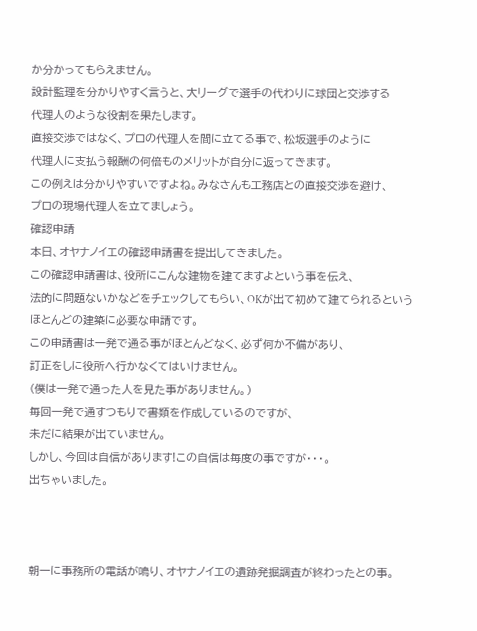か分かってもらえません。
設計監理を分かりやすく言うと、大リーグで選手の代わりに球団と交渉する
代理人のような役割を果たします。
直接交渉ではなく、プロの代理人を間に立てる事で、松坂選手のように
代理人に支払う報酬の何倍ものメリットが自分に返ってきます。
この例えは分かりやすいですよね。みなさんも工務店との直接交渉を避け、
プロの現場代理人を立てましょう。
確認申請
本日、オヤナノイエの確認申請書を提出してきました。
この確認申請書は、役所にこんな建物を建てますよという事を伝え、
法的に問題ないかなどをチェックしてもらい、OKが出て初めて建てられるという
ほとんどの建築に必要な申請です。
この申請書は一発で通る事がほとんどなく、必ず何か不備があり、
訂正をしに役所へ行かなくてはいけません。
(僕は一発で通った人を見た事がありません。)
毎回一発で通すつもりで書類を作成しているのですが、
未だに結果が出ていません。
しかし、今回は自信があります!この自信は毎度の事ですが・・・。
出ちゃいました。



朝一に事務所の電話が鳴り、オヤナノイエの遺跡発掘調査が終わったとの事。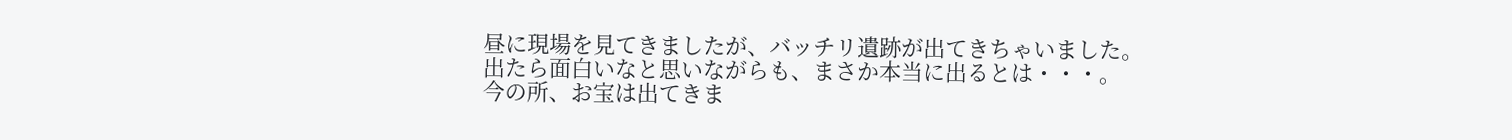昼に現場を見てきましたが、バッチリ遺跡が出てきちゃいました。
出たら面白いなと思いながらも、まさか本当に出るとは・・・。
今の所、お宝は出てきま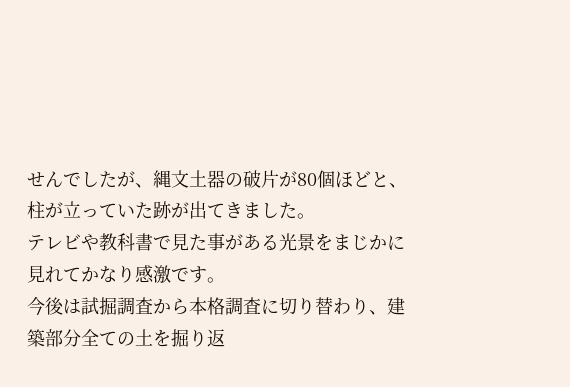せんでしたが、縄文土器の破片が80個ほどと、
柱が立っていた跡が出てきました。
テレビや教科書で見た事がある光景をまじかに見れてかなり感激です。
今後は試掘調査から本格調査に切り替わり、建築部分全ての土を掘り返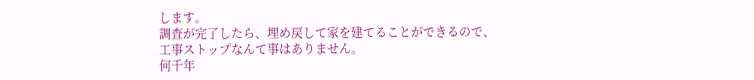します。
調査が完了したら、埋め戻して家を建てることができるので、
工事ストップなんて事はありません。
何千年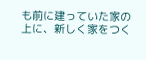も前に建っていた家の上に、新しく家をつく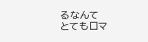るなんて
とてもロマ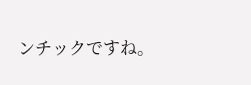ンチックですね。